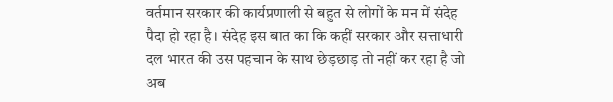वर्तमान सरकार की कार्यप्रणाली से बहुत से लोगों के मन में संदेह पैदा हो रहा है। संदेह इस बात का कि कहीं सरकार और सत्ताधारी दल भारत की उस पहचान के साथ छेड़छाड़ तो नहीं कर रहा है जो अब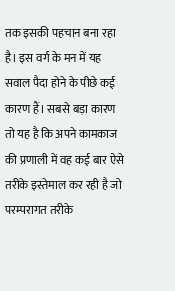तक इसकी पहचान बना रहा है। इस वर्ग के मन में यह सवाल पैदा होने के पीछे कई कारण हैं। सबसे बड़ा कारण तो यह है कि अपने कामकाज की प्रणाली में वह कई बार ऐसे तरीके इस्तेमाल कर रही है जो परम्परागत तरीके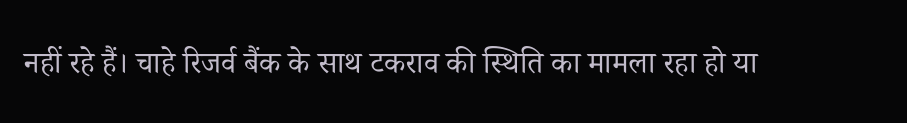नहीं रहे हैं। चाहे रिजर्व बैंक के साथ टकराव की स्थिति का मामला रहा हो या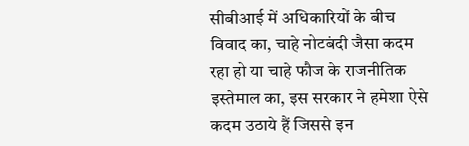सीबीआई में अधिकारियों के बीच विवाद का, चाहे नोटबंदी जैसा कदम रहा हो या चाहे फौज के राजनीतिक इस्तेमाल का, इस सरकार ने हमेशा ऐसे कदम उठाये हैं जिससे इन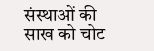संस्थाओं की साख को चोट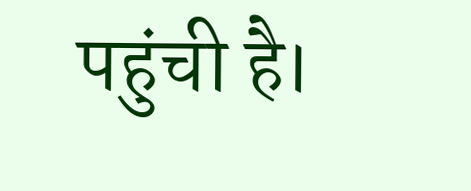पहुंची है।